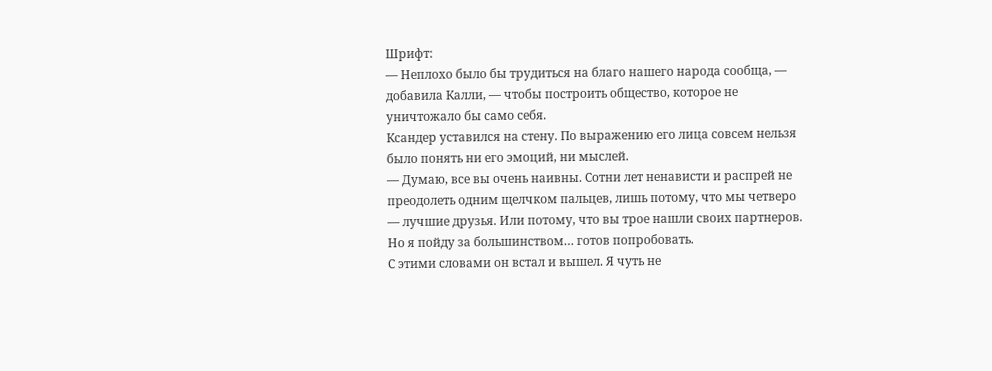Шрифт:
— Неплохо было бы трудиться на благо нашего народа сообща, — добавила Калли, — чтобы построить общество, которое не уничтожало бы само себя.
Ксандер уставился на стену. По выражению его лица совсем нельзя было понять ни его эмоций, ни мыслей.
— Думаю, все вы очень наивны. Сотни лет ненависти и распрей не преодолеть одним щелчком пальцев, лишь потому, что мы четверо — лучшие друзья. Или потому, что вы трое нашли своих партнеров. Но я пойду за большинством… готов попробовать.
С этими словами он встал и вышел. Я чуть не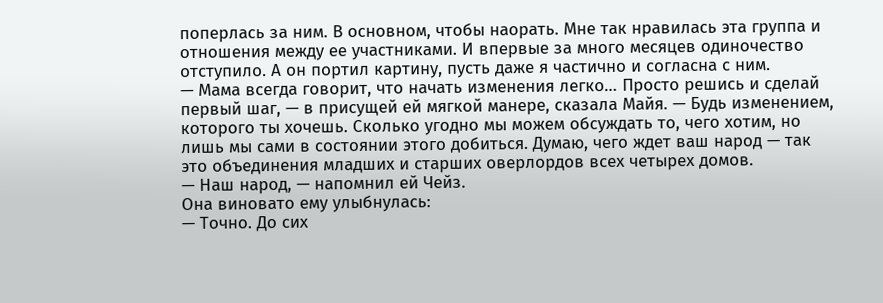поперлась за ним. В основном, чтобы наорать. Мне так нравилась эта группа и отношения между ее участниками. И впервые за много месяцев одиночество отступило. А он портил картину, пусть даже я частично и согласна с ним.
— Мама всегда говорит, что начать изменения легко… Просто решись и сделай первый шаг, — в присущей ей мягкой манере, сказала Майя. — Будь изменением, которого ты хочешь. Сколько угодно мы можем обсуждать то, чего хотим, но лишь мы сами в состоянии этого добиться. Думаю, чего ждет ваш народ — так это объединения младших и старших оверлордов всех четырех домов.
— Наш народ, — напомнил ей Чейз.
Она виновато ему улыбнулась:
— Точно. До сих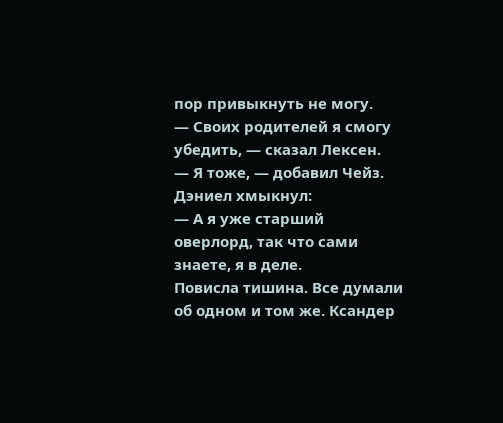пор привыкнуть не могу.
— Своих родителей я смогу убедить, — сказал Лексен.
— Я тоже, — добавил Чейз.
Дэниел хмыкнул:
— А я уже старший оверлорд, так что сами знаете, я в деле.
Повисла тишина. Все думали об одном и том же. Ксандер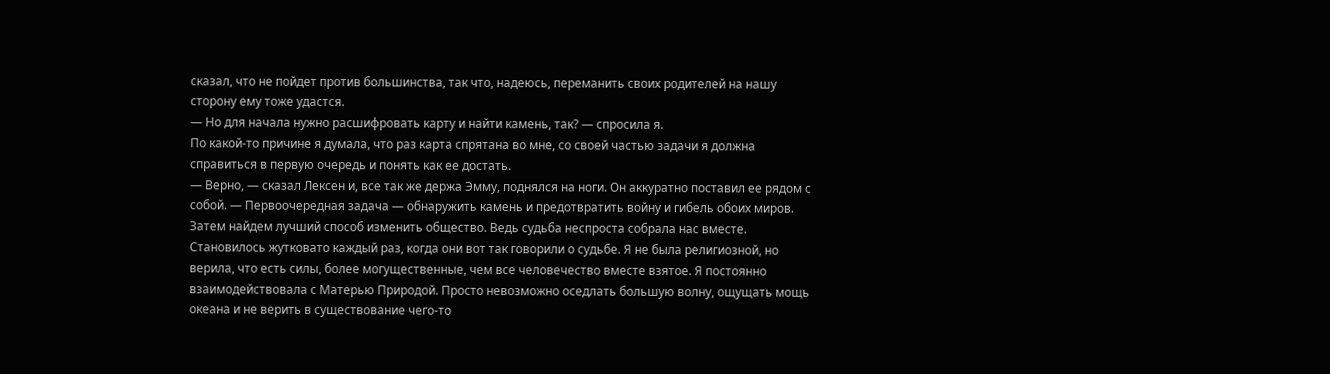сказал, что не пойдет против большинства, так что, надеюсь, переманить своих родителей на нашу сторону ему тоже удастся.
— Но для начала нужно расшифровать карту и найти камень, так? — спросила я.
По какой-то причине я думала, что раз карта спрятана во мне, со своей частью задачи я должна справиться в первую очередь и понять как ее достать.
— Верно, — сказал Лексен и, все так же держа Эмму, поднялся на ноги. Он аккуратно поставил ее рядом с собой. — Первоочередная задача — обнаружить камень и предотвратить войну и гибель обоих миров. Затем найдем лучший способ изменить общество. Ведь судьба неспроста собрала нас вместе.
Становилось жутковато каждый раз, когда они вот так говорили о судьбе. Я не была религиозной, но верила, что есть силы, более могущественные, чем все человечество вместе взятое. Я постоянно взаимодействовала с Матерью Природой. Просто невозможно оседлать большую волну, ощущать мощь океана и не верить в существование чего-то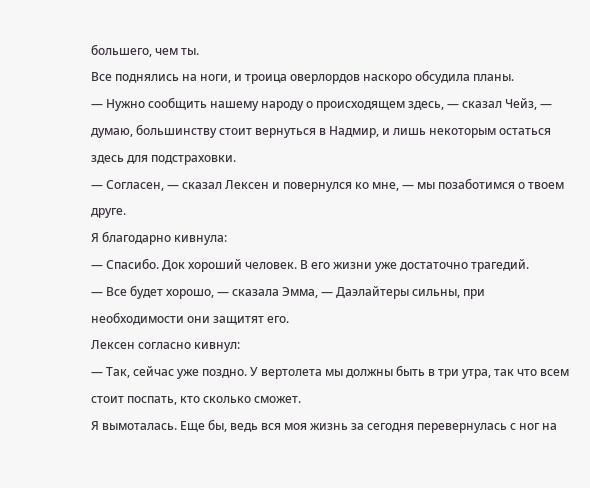большего, чем ты.
Все поднялись на ноги, и троица оверлордов наскоро обсудила планы.
— Нужно сообщить нашему народу о происходящем здесь, — сказал Чейз, — думаю, большинству стоит вернуться в Надмир, и лишь некоторым остаться здесь для подстраховки.
— Согласен, — сказал Лексен и повернулся ко мне, — мы позаботимся о твоем друге.
Я благодарно кивнула:
— Спасибо. Док хороший человек. В его жизни уже достаточно трагедий.
— Все будет хорошо, — сказала Эмма, — Даэлайтеры сильны, при необходимости они защитят его.
Лексен согласно кивнул:
— Так, сейчас уже поздно. У вертолета мы должны быть в три утра, так что всем стоит поспать, кто сколько сможет.
Я вымоталась. Еще бы, ведь вся моя жизнь за сегодня перевернулась с ног на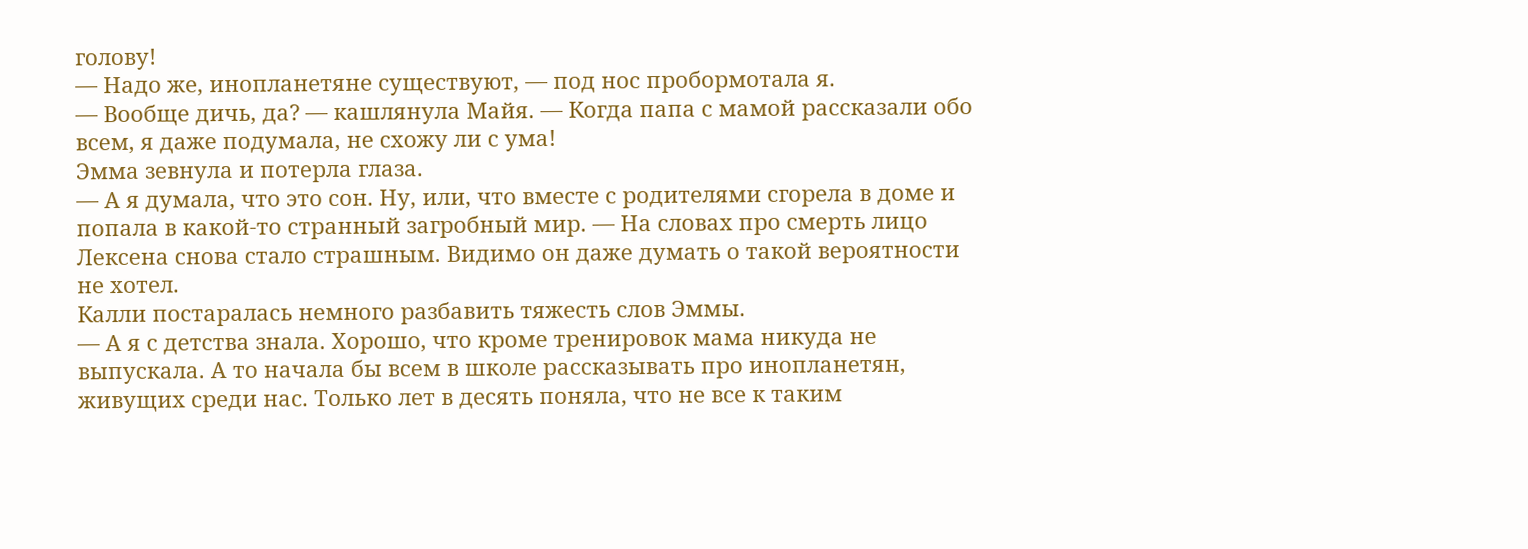голову!
— Надо же, инопланетяне существуют, — под нос пробормотала я.
— Вообще дичь, да? — кашлянула Майя. — Когда папа с мамой рассказали обо всем, я даже подумала, не схожу ли с ума!
Эмма зевнула и потерла глаза.
— А я думала, что это сон. Ну, или, что вместе с родителями сгорела в доме и попала в какой-то странный загробный мир. — На словах про смерть лицо Лексена снова стало страшным. Видимо он даже думать о такой вероятности не хотел.
Калли постаралась немного разбавить тяжесть слов Эммы.
— А я с детства знала. Хорошо, что кроме тренировок мама никуда не выпускала. А то начала бы всем в школе рассказывать про инопланетян, живущих среди нас. Только лет в десять поняла, что не все к таким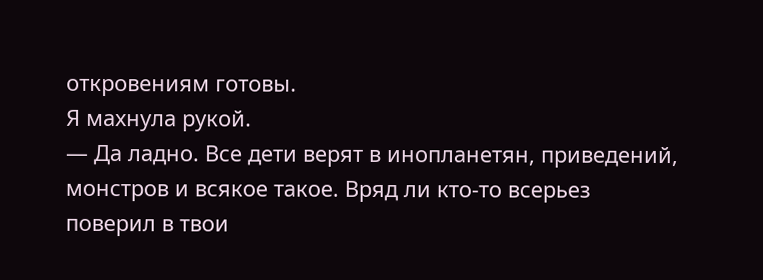откровениям готовы.
Я махнула рукой.
— Да ладно. Все дети верят в инопланетян, приведений, монстров и всякое такое. Вряд ли кто-то всерьез поверил в твои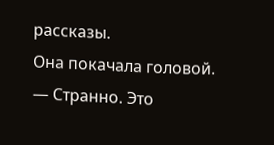рассказы.
Она покачала головой.
— Странно. Это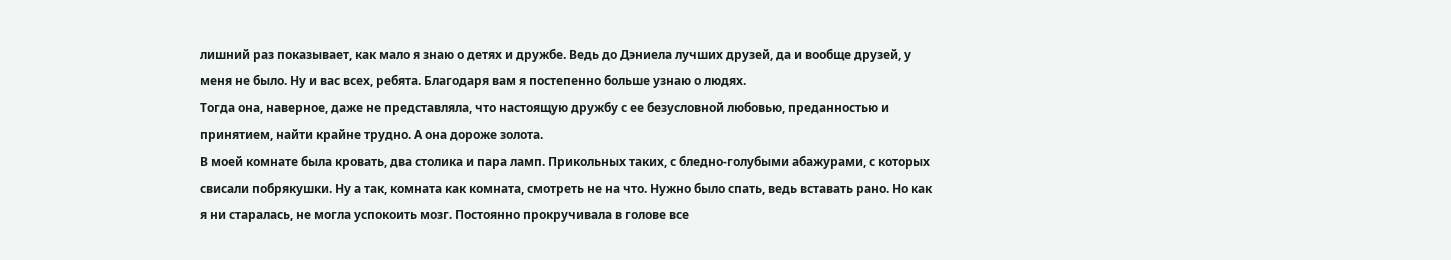лишний раз показывает, как мало я знаю о детях и дружбе. Ведь до Дэниела лучших друзей, да и вообще друзей, у меня не было. Ну и вас всех, ребята. Благодаря вам я постепенно больше узнаю о людях.
Тогда она, наверное, даже не представляла, что настоящую дружбу с ее безусловной любовью, преданностью и принятием, найти крайне трудно. А она дороже золота.
В моей комнате была кровать, два столика и пара ламп. Прикольных таких, с бледно-голубыми абажурами, с которых свисали побрякушки. Ну а так, комната как комната, смотреть не на что. Нужно было спать, ведь вставать рано. Но как я ни старалась, не могла успокоить мозг. Постоянно прокручивала в голове все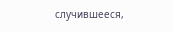случившееся,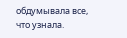обдумывала все, что узнала.